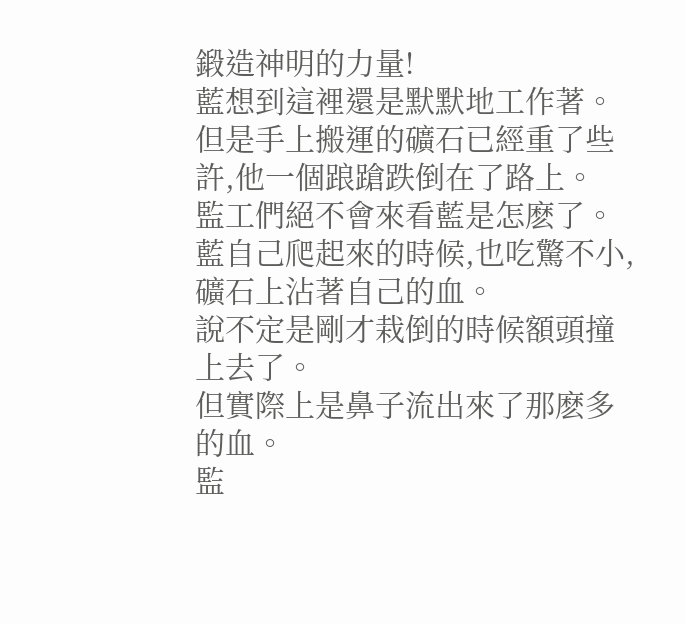鍛造神明的力量!
藍想到這裡還是默默地工作著。
但是手上搬運的礦石已經重了些許,他一個踉蹌跌倒在了路上。
監工們絕不會來看藍是怎麽了。
藍自己爬起來的時候,也吃驚不小,礦石上沾著自己的血。
說不定是剛才栽倒的時候額頭撞上去了。
但實際上是鼻子流出來了那麽多的血。
監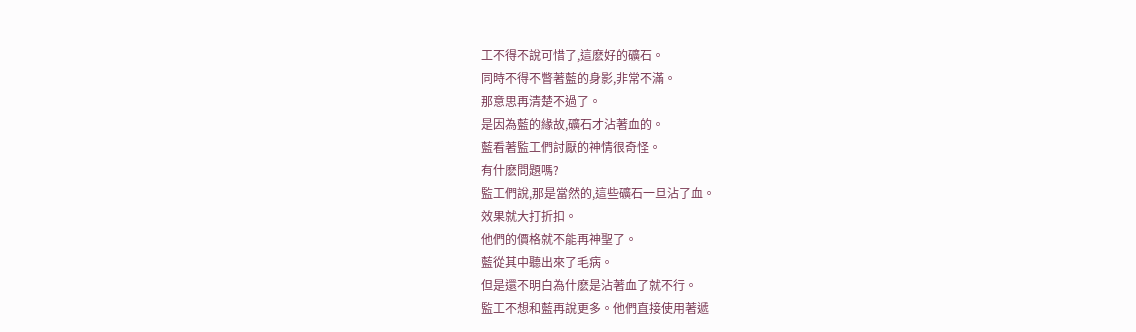工不得不說可惜了,這麽好的礦石。
同時不得不瞥著藍的身影,非常不滿。
那意思再清楚不過了。
是因為藍的緣故,礦石才沾著血的。
藍看著監工們討厭的神情很奇怪。
有什麽問題嗎?
監工們說,那是當然的,這些礦石一旦沾了血。
效果就大打折扣。
他們的價格就不能再神聖了。
藍從其中聽出來了毛病。
但是還不明白為什麽是沾著血了就不行。
監工不想和藍再說更多。他們直接使用著遞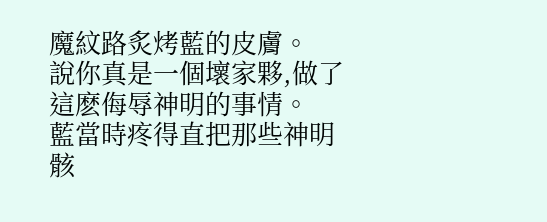魔紋路炙烤藍的皮膚。
說你真是一個壞家夥,做了這麽侮辱神明的事情。
藍當時疼得直把那些神明骸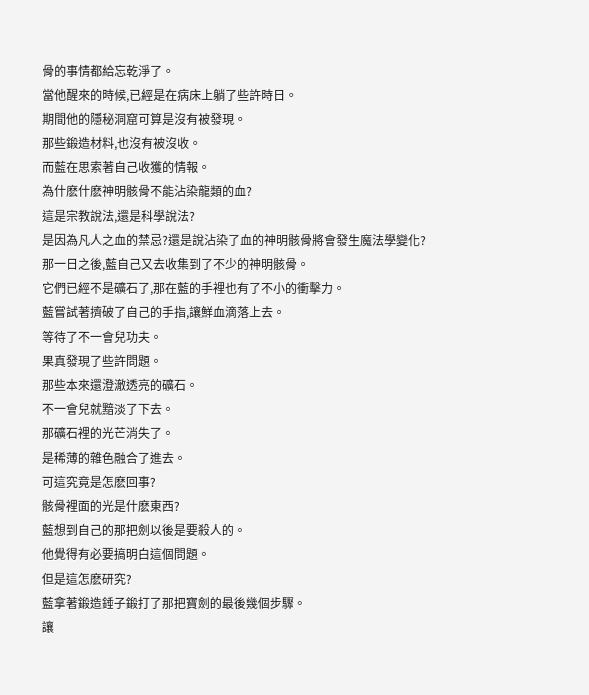骨的事情都給忘乾淨了。
當他醒來的時候,已經是在病床上躺了些許時日。
期間他的隱秘洞窟可算是沒有被發現。
那些鍛造材料,也沒有被沒收。
而藍在思索著自己收獲的情報。
為什麽什麽神明骸骨不能沾染龍類的血?
這是宗教說法,還是科學說法?
是因為凡人之血的禁忌?還是說沾染了血的神明骸骨將會發生魔法學變化?
那一日之後,藍自己又去收集到了不少的神明骸骨。
它們已經不是礦石了,那在藍的手裡也有了不小的衝擊力。
藍嘗試著擠破了自己的手指,讓鮮血滴落上去。
等待了不一會兒功夫。
果真發現了些許問題。
那些本來還澄澈透亮的礦石。
不一會兒就黯淡了下去。
那礦石裡的光芒消失了。
是稀薄的雜色融合了進去。
可這究竟是怎麽回事?
骸骨裡面的光是什麽東西?
藍想到自己的那把劍以後是要殺人的。
他覺得有必要搞明白這個問題。
但是這怎麽研究?
藍拿著鍛造錘子鍛打了那把寶劍的最後幾個步驟。
讓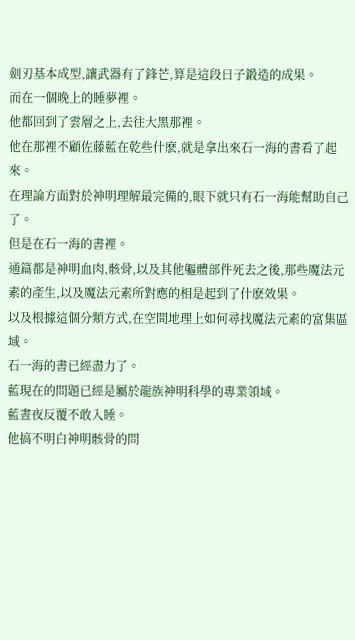劍刃基本成型,讓武器有了鋒芒,算是這段日子鍛造的成果。
而在一個晚上的睡夢裡。
他都回到了雲層之上,去往大黑那裡。
他在那裡不顧佐藤藍在乾些什麽,就是拿出來石一海的書看了起來。
在理論方面對於神明理解最完備的,眼下就只有石一海能幫助自己了。
但是在石一海的書裡。
通篇都是神明血肉,骸骨,以及其他軀體部件死去之後,那些魔法元素的產生,以及魔法元素所對應的相是起到了什麽效果。
以及根據這個分類方式,在空間地理上如何尋找魔法元素的富集區域。
石一海的書已經盡力了。
藍現在的問題已經是屬於龍族神明科學的專業領域。
藍晝夜反覆不敢入睡。
他搞不明白神明骸骨的問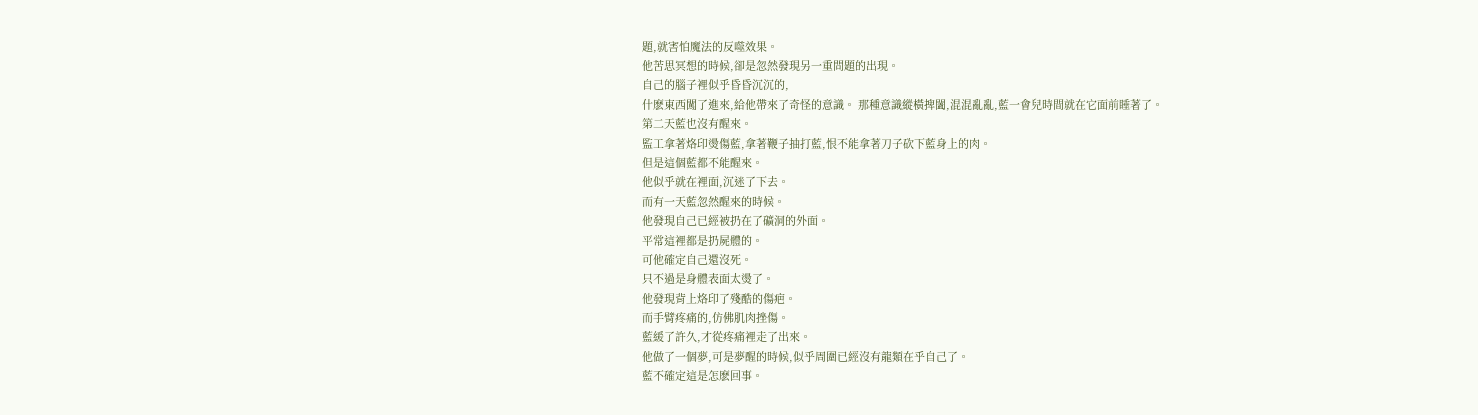題,就害怕魔法的反噬效果。
他苦思冥想的時候,卻是忽然發現另一重問題的出現。
自己的腦子裡似乎昏昏沉沉的,
什麽東西闖了進來,給他帶來了奇怪的意識。 那種意識縱橫捭闔,混混亂亂,藍一會兒時間就在它面前睡著了。
第二天藍也沒有醒來。
監工拿著烙印燙傷藍,拿著鞭子抽打藍,恨不能拿著刀子砍下藍身上的肉。
但是這個藍都不能醒來。
他似乎就在裡面,沉迷了下去。
而有一天藍忽然醒來的時候。
他發現自己已經被扔在了礦洞的外面。
平常這裡都是扔屍體的。
可他確定自己還沒死。
只不過是身體表面太燙了。
他發現背上烙印了殘酷的傷疤。
而手臂疼痛的,仿佛肌肉挫傷。
藍緩了許久,才從疼痛裡走了出來。
他做了一個夢,可是夢醒的時候,似乎周圍已經沒有龍類在乎自己了。
藍不確定這是怎麽回事。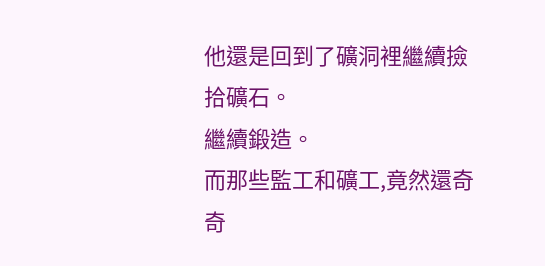他還是回到了礦洞裡繼續撿拾礦石。
繼續鍛造。
而那些監工和礦工,竟然還奇奇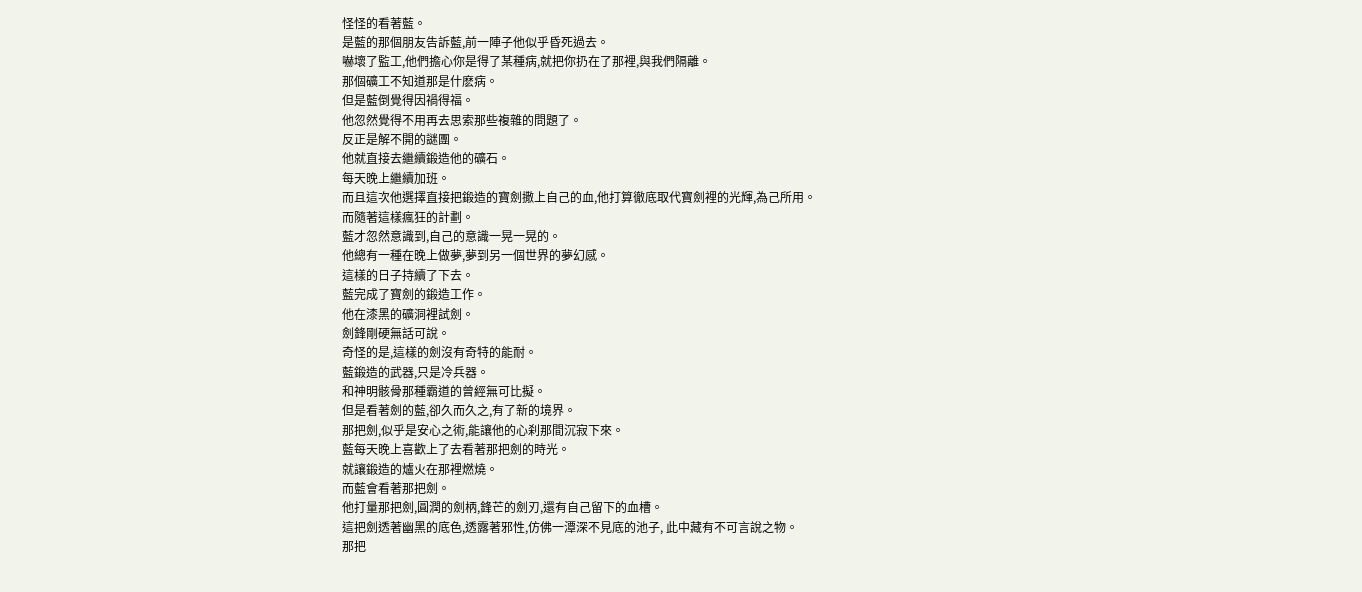怪怪的看著藍。
是藍的那個朋友告訴藍,前一陣子他似乎昏死過去。
嚇壞了監工,他們擔心你是得了某種病,就把你扔在了那裡,與我們隔離。
那個礦工不知道那是什麽病。
但是藍倒覺得因禍得福。
他忽然覺得不用再去思索那些複雜的問題了。
反正是解不開的謎團。
他就直接去繼續鍛造他的礦石。
每天晚上繼續加班。
而且這次他選擇直接把鍛造的寶劍撒上自己的血,他打算徹底取代寶劍裡的光輝,為己所用。
而隨著這樣瘋狂的計劃。
藍才忽然意識到,自己的意識一晃一晃的。
他總有一種在晚上做夢,夢到另一個世界的夢幻感。
這樣的日子持續了下去。
藍完成了寶劍的鍛造工作。
他在漆黑的礦洞裡試劍。
劍鋒剛硬無話可說。
奇怪的是,這樣的劍沒有奇特的能耐。
藍鍛造的武器,只是冷兵器。
和神明骸骨那種霸道的曾經無可比擬。
但是看著劍的藍,卻久而久之,有了新的境界。
那把劍,似乎是安心之術,能讓他的心刹那間沉寂下來。
藍每天晚上喜歡上了去看著那把劍的時光。
就讓鍛造的爐火在那裡燃燒。
而藍會看著那把劍。
他打量那把劍,圓潤的劍柄,鋒芒的劍刃,還有自己留下的血槽。
這把劍透著幽黑的底色,透露著邪性,仿佛一潭深不見底的池子, 此中藏有不可言說之物。
那把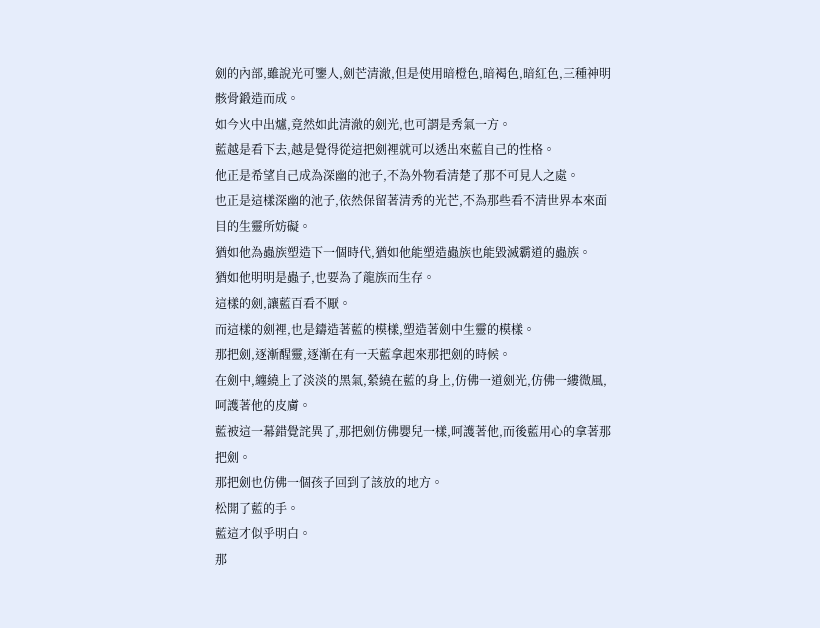劍的內部,雖說光可鑒人,劍芒清澈,但是使用暗橙色,暗褐色,暗紅色,三種神明骸骨鍛造而成。
如今火中出爐,竟然如此清澈的劍光,也可謂是秀氣一方。
藍越是看下去,越是覺得從這把劍裡就可以透出來藍自己的性格。
他正是希望自己成為深幽的池子,不為外物看清楚了那不可見人之處。
也正是這樣深幽的池子,依然保留著清秀的光芒,不為那些看不清世界本來面目的生靈所妨礙。
猶如他為蟲族塑造下一個時代,猶如他能塑造蟲族也能毀滅霸道的蟲族。
猶如他明明是蟲子,也要為了龍族而生存。
這樣的劍,讓藍百看不厭。
而這樣的劍裡,也是鑄造著藍的模樣,塑造著劍中生靈的模樣。
那把劍,逐漸醒靈,逐漸在有一天藍拿起來那把劍的時候。
在劍中,纏繞上了淡淡的黑氣,縈繞在藍的身上,仿佛一道劍光,仿佛一縷微風,呵護著他的皮膚。
藍被這一幕錯覺詫異了,那把劍仿佛嬰兒一樣,呵護著他,而後藍用心的拿著那把劍。
那把劍也仿佛一個孩子回到了該放的地方。
松開了藍的手。
藍這才似乎明白。
那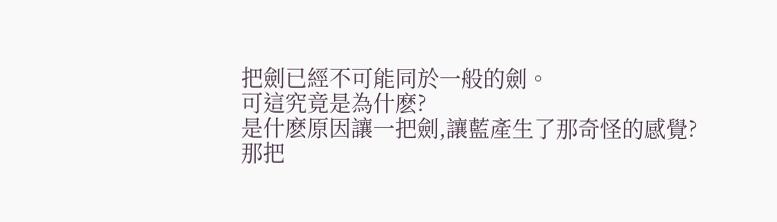把劍已經不可能同於一般的劍。
可這究竟是為什麽?
是什麽原因讓一把劍,讓藍產生了那奇怪的感覺?
那把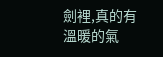劍裡,真的有溫暖的氣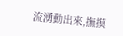流湧動出來,撫摸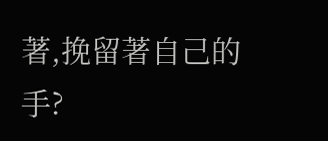著,挽留著自己的手?